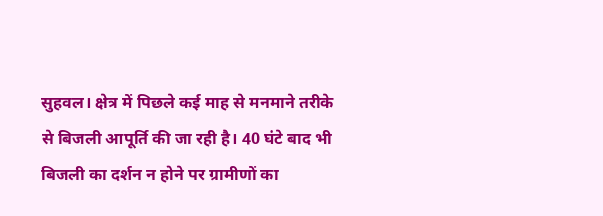सुहवल। क्षेत्र में पिछले कई माह से मनमाने तरीके से बिजली आपूर्ति की जा रही है। 40 घंटे बाद भी बिजली का दर्शन न होने पर ग्रामीणों का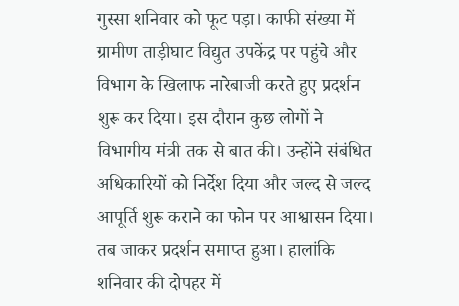गुस्सा शनिवार को फूट पड़ा। काफी संख्या में ग्रामीण ताड़ीघाट विद्युत उपकेंद्र पर पहुंचे और विभाग के खिलाफ नारेबाजी करते हुए प्रदर्शन शुरू कर दिया। इस दौरान कुछ लोगों ने विभागीय मंत्री तक से बात की। उन्होंने संबंधित अधिकारियों को निर्देश दिया और जल्द से जल्द आपूर्ति शुरू कराने का फोन पर आश्वासन दिया। तब जाकर प्रदर्शन समाप्त हुआ। हालांकि शनिवार की दोपहर में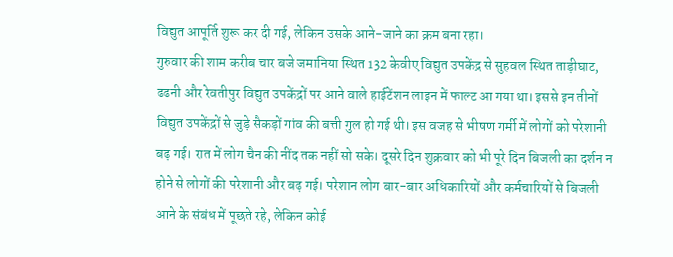विद्युत आपूर्ति शुरू कर दी गई, लेकिन उसके आने-जाने का क्रम बना रहा।
गुरुवार की शाम करीब चार बजे जमानिया स्थित 132 केवीए विद्युत उपकेंद्र से सुहवल स्थित ताड़ीघाट, ढढनी और रेवतीपुर विद्युत उपकेंद्रों पर आने वाले हाईटेंशन लाइन में फाल्ट आ गया था। इससे इन तीनों विद्युत उपकेंद्रों से जुड़े सैकड़ों गांव की बत्ती गुल हो गई थी। इस वजह से भीषण गर्मी में लोगों को परेशानी बढ़ गई। रात में लोग चैन की नींद तक नहीं सो सके। दूसरे दिन शुक्रवार को भी पूरे दिन बिजली का दर्शन न होने से लोगों की परेशानी और बढ़ गई। परेशान लोग बार-बार अधिकारियों और कर्मचारियों से बिजली आने के संबंध में पूछते रहे, लेकिन कोई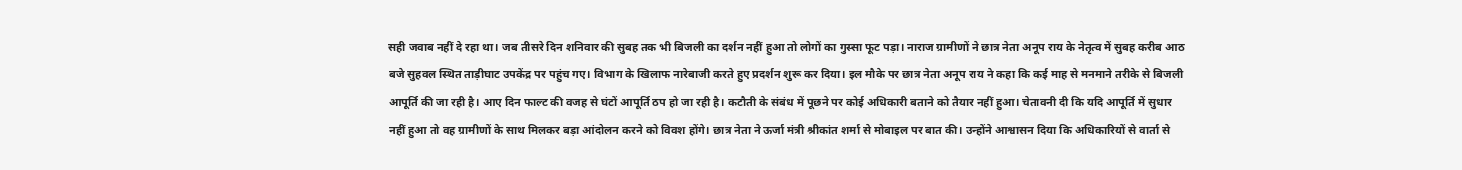सही जवाब नहीं दे रहा था। जब तीसरे दिन शनिवार की सुबह तक भी बिजली का दर्शन नहीं हुआ तो लोगों का गुस्सा फूट पड़ा। नाराज ग्रामीणों ने छात्र नेता अनूप राय के नेतृत्व में सुबह करीब आठ बजे सुहवल स्थित ताड़ीघाट उपकेंद्र पर पहुंच गए। विभाग के खिलाफ नारेबाजी करते हुए प्रदर्शन शुरू कर दिया। इल मौके पर छात्र नेता अनूप राय ने कहा कि कई माह से मनमाने तरीके से बिजली आपूर्ति की जा रही है। आए दिन फाल्ट की वजह से घंटों आपूर्ति ठप हो जा रही है। कटौती के संबंध में पूछने पर कोई अधिकारी बताने को तैयार नहीं हुआ। चेतावनी दी कि यदि आपूर्ति में सुधार नहीं हुआ तो वह ग्रामीणों के साथ मिलकर बड़ा आंदोलन करने को विवश होंगे। छात्र नेता ने ऊर्जा मंत्री श्रीकांत शर्मा से मोबाइल पर बात की। उन्होंने आश्वासन दिया कि अधिकारियों से वार्ता से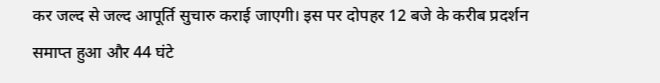कर जल्द से जल्द आपूर्ति सुचारु कराई जाएगी। इस पर दोपहर 12 बजे के करीब प्रदर्शन समाप्त हुआ और 44 घंटे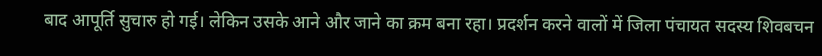बाद आपूर्ति सुचारु हो गई। लेकिन उसके आने और जाने का क्रम बना रहा। प्रदर्शन करने वालों में जिला पंचायत सदस्य शिवबचन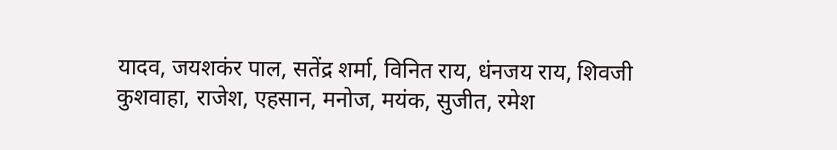यादव, जयशकंर पाल, सतेंद्र शर्मा, विनित राय, धंनजय राय, शिवजी कुशवाहा, राजेश, एहसान, मनोज, मयंक, सुजीत, रमेश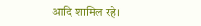आदि शामिल रहे।